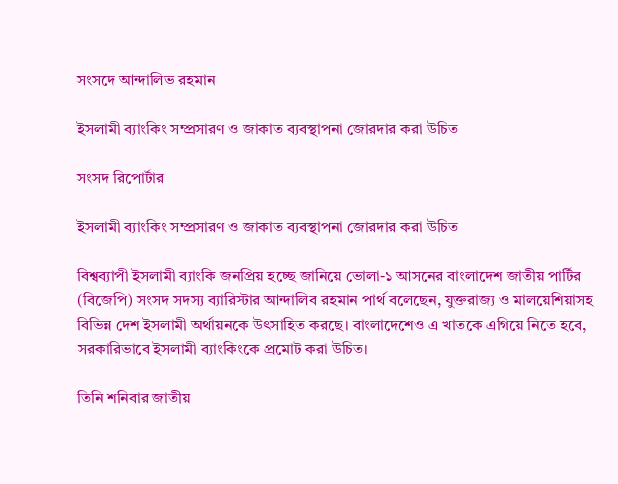সংসদে আন্দালিভ রহমান

ইসলামী ব্যাংকিং সম্প্রসারণ ও জাকাত ব্যবস্থাপনা জোরদার করা উচিত

সংসদ রিপোর্টার

ইসলামী ব্যাংকিং সম্প্রসারণ ও জাকাত ব্যবস্থাপনা জোরদার করা উচিত

বিশ্বব্যাপী ইসলামী ব্যাংকি জনপ্রিয় হচ্ছে জানিয়ে ভোলা-১ আসনের বাংলাদেশ জাতীয় পার্টির (বিজেপি) সংসদ সদস্য ব্যারিস্টার আন্দালিব রহমান পার্থ বলেছেন, যুক্তরাজ্য ও মালয়েশিয়াসহ বিভিন্ন দেশ ইসলামী অর্থায়নকে উৎসাহিত করছে। বাংলাদেশেও এ খাতকে এগিয়ে নিতে হবে, সরকারিভাবে ইসলামী ব্যাংকিংকে প্রমোট করা উচিত।

তিনি শনিবার জাতীয়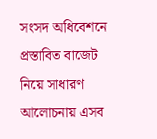সংসদ অধিবেশনে প্রস্তাবিত বাজেট নিয়ে সাধারণ আলোচনায় এসব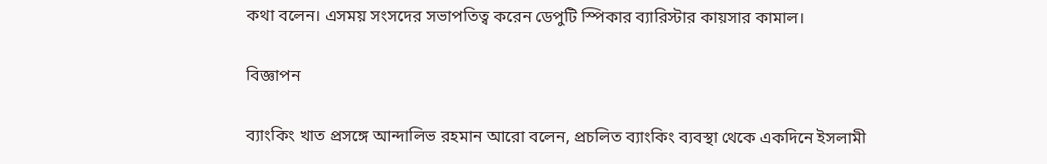কথা বলেন। এসময় সংসদের সভাপতিত্ব করেন ডেপুটি স্পিকার ব্যারিস্টার কায়সার কামাল।

বিজ্ঞাপন

ব্যাংকিং খাত প্রসঙ্গে আন্দালিভ রহমান আরো বলেন, প্রচলিত ব্যাংকিং ব্যবস্থা থেকে একদিনে ইসলামী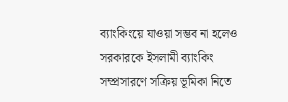ব্যাংকিংয়ে যাওয়া সম্ভব না হলেও সরকারকে ইসলামী ব্যাংকিং সম্প্রসারণে সক্রিয় ভূমিকা নিতে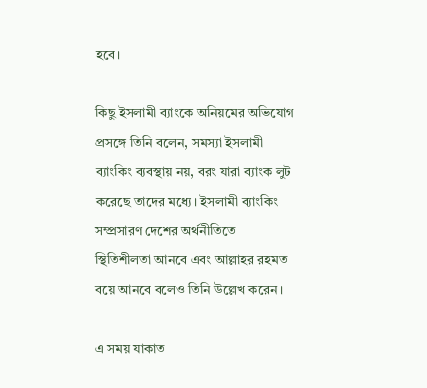হবে।

কিছু ইসলামী ব্যাংকে অনিয়মের অভিযোগ প্রসঙ্গে তিনি বলেন, সমস্যা ইসলামী ব্যাংকিং ব্যবস্থায় নয়, বরং যারা ব্যাংক লুট করেছে তাদের মধ্যে। ইসলামী ব্যাংকিং সম্প্রসারণ দেশের অর্থনীতিতে স্থিতিশীলতা আনবে এবং আল্লাহর রহমত বয়ে আনবে বলেও তিনি উল্লেখ করেন।

এ সময় যাকাত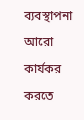ব্যবস্থাপনা আরো কার্যকর করতে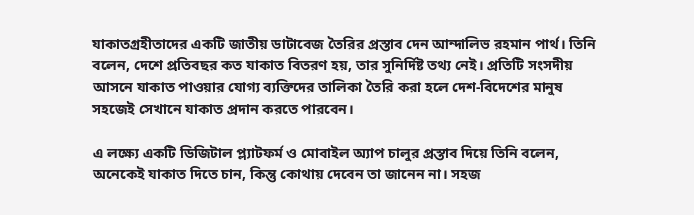যাকাতগ্রহীতাদের একটি জাতীয় ডাটাবেজ তৈরির প্রস্তাব দেন আন্দালিভ রহমান পার্থ। তিনি বলেন, দেশে প্রতিবছর কত যাকাত বিতরণ হয়, তার সুনির্দিষ্ট তথ্য নেই। প্রতিটি সংসদীয় আসনে যাকাত পাওয়ার যোগ্য ব্যক্তিদের তালিকা তৈরি করা হলে দেশ-বিদেশের মানুষ সহজেই সেখানে যাকাত প্রদান করতে পারবেন।

এ লক্ষ্যে একটি ডিজিটাল প্ল্যাটফর্ম ও মোবাইল অ্যাপ চালুর প্রস্তাব দিয়ে তিনি বলেন, অনেকেই যাকাত দিতে চান, কিন্তু কোথায় দেবেন তা জানেন না। সহজ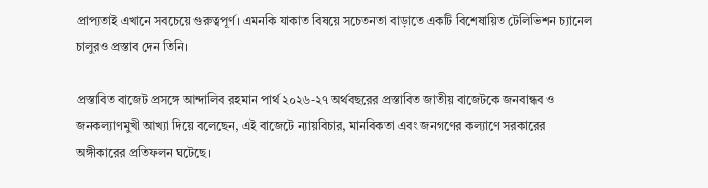প্রাপ্যতাই এখানে সবচেয়ে গুরুত্বপূর্ণ। এমনকি যাকাত বিষয়ে সচেতনতা বাড়াতে একটি বিশেষায়িত টেলিভিশন চ্যানেল চালুরও প্রস্তাব দেন তিনি।

প্রস্তাবিত বাজেট প্রসঙ্গে আন্দালিব রহমান পার্থ ২০২৬-২৭ অর্থবছরের প্রস্তাবিত জাতীয় বাজেটকে জনবান্ধব ও জনকল্যাণমুখী আখ্যা দিয়ে বলেছেন, এই বাজেটে ন্যায়বিচার, মানবিকতা এবং জনগণের কল্যাণে সরকারের অঙ্গীকারের প্রতিফলন ঘটেছে।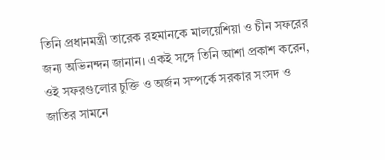তিনি প্রধানমন্ত্রী তারেক রহমানকে মালয়েশিয়া ও চীন সফরের জন্য অভিনন্দন জানান। একই সঙ্গে তিনি আশা প্রকাশ করেন, ওই সফরগুলোর চুক্তি ও অর্জন সম্পর্কে সরকার সংসদ ও জাতির সামনে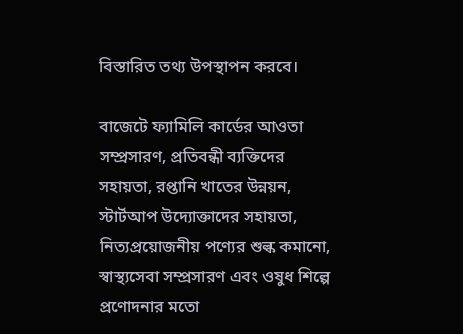বিস্তারিত তথ্য উপস্থাপন করবে।

বাজেটে ফ্যামিলি কার্ডের আওতা সম্প্রসারণ, প্রতিবন্ধী ব্যক্তিদের সহায়তা, রপ্তানি খাতের উন্নয়ন, স্টার্টআপ উদ্যোক্তাদের সহায়তা, নিত্যপ্রয়োজনীয় পণ্যের শুল্ক কমানো, স্বাস্থ্যসেবা সম্প্রসারণ এবং ওষুধ শিল্পে প্রণোদনার মতো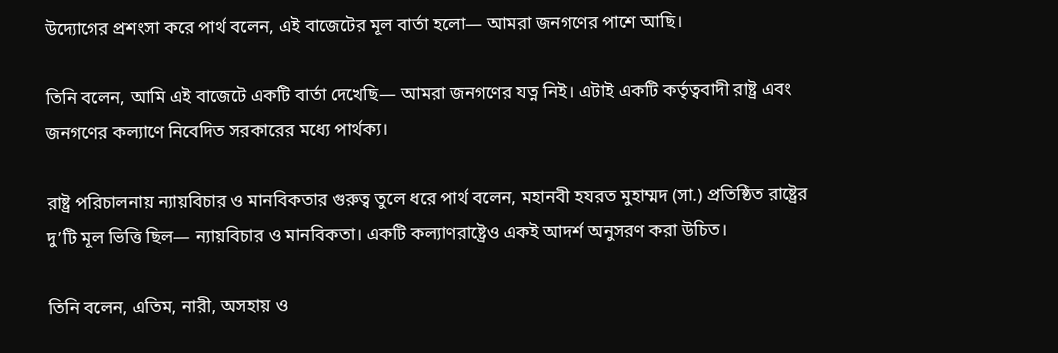উদ্যোগের প্রশংসা করে পার্থ বলেন, এই বাজেটের মূল বার্তা হলো— আমরা জনগণের পাশে আছি।

তিনি বলেন, আমি এই বাজেটে একটি বার্তা দেখেছি— আমরা জনগণের যত্ন নিই। এটাই একটি কর্তৃত্ববাদী রাষ্ট্র এবং জনগণের কল্যাণে নিবেদিত সরকারের মধ্যে পার্থক্য।

রাষ্ট্র পরিচালনায় ন্যায়বিচার ও মানবিকতার গুরুত্ব তুলে ধরে পার্থ বলেন, মহানবী হযরত মুহাম্মদ (সা.) প্রতিষ্ঠিত রাষ্ট্রের দু’টি মূল ভিত্তি ছিল— ন্যায়বিচার ও মানবিকতা। একটি কল্যাণরাষ্ট্রেও একই আদর্শ অনুসরণ করা উচিত।

তিনি বলেন, এতিম, নারী, অসহায় ও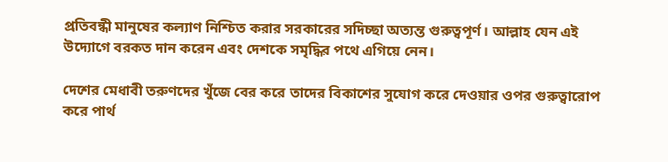প্রতিবন্ধী মানুষের কল্যাণ নিশ্চিত করার সরকারের সদিচ্ছা অত্যন্ত গুরুত্বপূর্ণ। আল্লাহ যেন এই উদ্যোগে বরকত দান করেন এবং দেশকে সমৃদ্ধির পথে এগিয়ে নেন।

দেশের মেধাবী তরুণদের খুঁজে বের করে তাদের বিকাশের সুযোগ করে দেওয়ার ওপর গুরুত্বারোপ করে পার্থ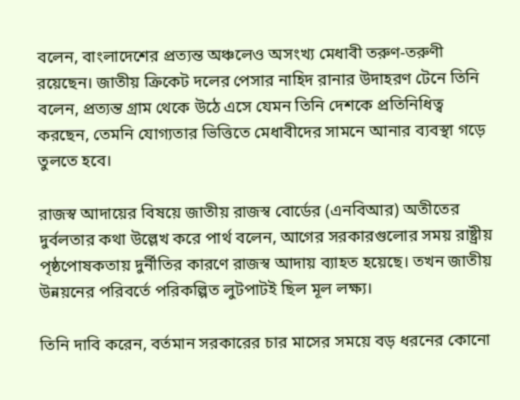বলেন, বাংলাদেশের প্রত্যন্ত অঞ্চলেও অসংখ্য মেধাবী তরুণ-তরুণী রয়েছেন। জাতীয় ক্রিকেট দলের পেসার নাহিদ রানার উদাহরণ টেনে তিনি বলেন, প্রত্যন্ত গ্রাম থেকে উঠে এসে যেমন তিনি দেশকে প্রতিনিধিত্ব করছেন, তেমনি যোগ্যতার ভিত্তিতে মেধাবীদের সামনে আনার ব্যবস্থা গড়ে তুলতে হবে।

রাজস্ব আদায়ের বিষয়ে জাতীয় রাজস্ব বোর্ডের (এনবিআর) অতীতের দুর্বলতার কথা উল্লেখ করে পার্থ বলেন, আগের সরকারগুলোর সময় রাষ্ট্রীয় পৃষ্ঠপোষকতায় দুর্নীতির কারণে রাজস্ব আদায় ব্যাহত হয়েছে। তখন জাতীয় উন্নয়নের পরিবর্তে পরিকল্পিত লুটপাটই ছিল মূল লক্ষ্য।

তিনি দাবি করেন, বর্তমান সরকারের চার মাসের সময়ে বড় ধরনের কোনো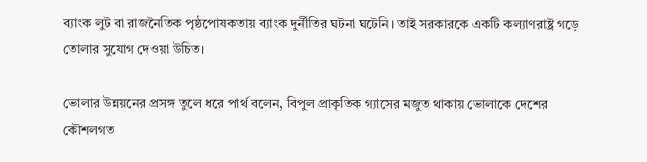ব্যাংক লুট বা রাজনৈতিক পৃষ্ঠপোষকতায় ব্যাংক দুর্নীতির ঘটনা ঘটেনি। তাই সরকারকে একটি কল্যাণরাষ্ট্র গড়ে তোলার সুযোগ দেওয়া উচিত।

ভোলার উন্নয়নের প্রসঙ্গ তুলে ধরে পার্থ বলেন, বিপুল প্রাকৃতিক গ্যাসের মজুত থাকায় ভোলাকে দেশের কৌশলগত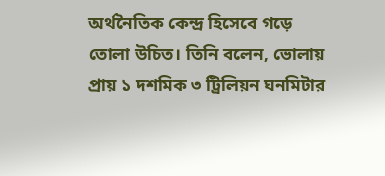অর্থনৈতিক কেন্দ্র হিসেবে গড়ে তোলা উচিত। তিনি বলেন, ভোলায় প্রায় ১ দশমিক ৩ ট্রিলিয়ন ঘনমিটার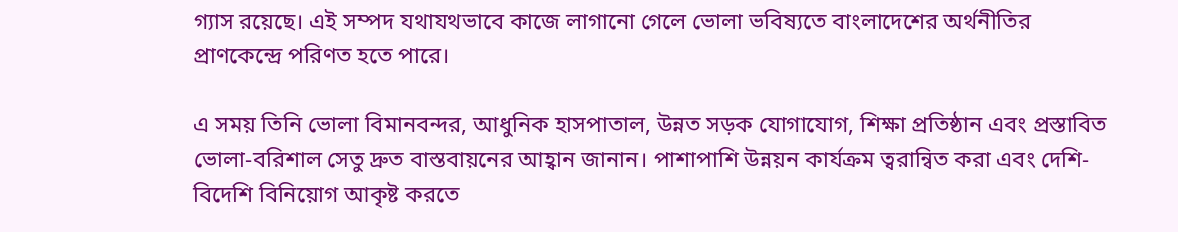গ্যাস রয়েছে। এই সম্পদ যথাযথভাবে কাজে লাগানো গেলে ভোলা ভবিষ্যতে বাংলাদেশের অর্থনীতির প্রাণকেন্দ্রে পরিণত হতে পারে।

এ সময় তিনি ভোলা বিমানবন্দর, আধুনিক হাসপাতাল, উন্নত সড়ক যোগাযোগ, শিক্ষা প্রতিষ্ঠান এবং প্রস্তাবিত ভোলা-বরিশাল সেতু দ্রুত বাস্তবায়নের আহ্বান জানান। পাশাপাশি উন্নয়ন কার্যক্রম ত্বরান্বিত করা এবং দেশি-বিদেশি বিনিয়োগ আকৃষ্ট করতে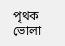পৃথক ভোলা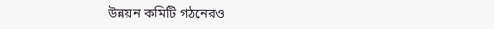উন্নয়ন কমিটি গঠনেরও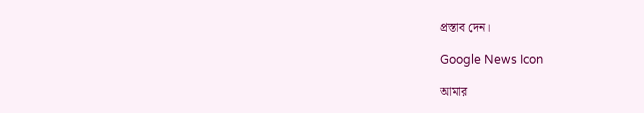প্রস্তাব দেন।

Google News Icon

আমার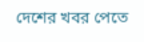দেশের খবর পেতে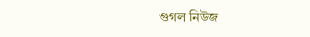গুগল নিউজ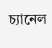চ্যানেল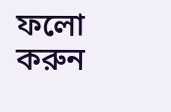ফলো করুন